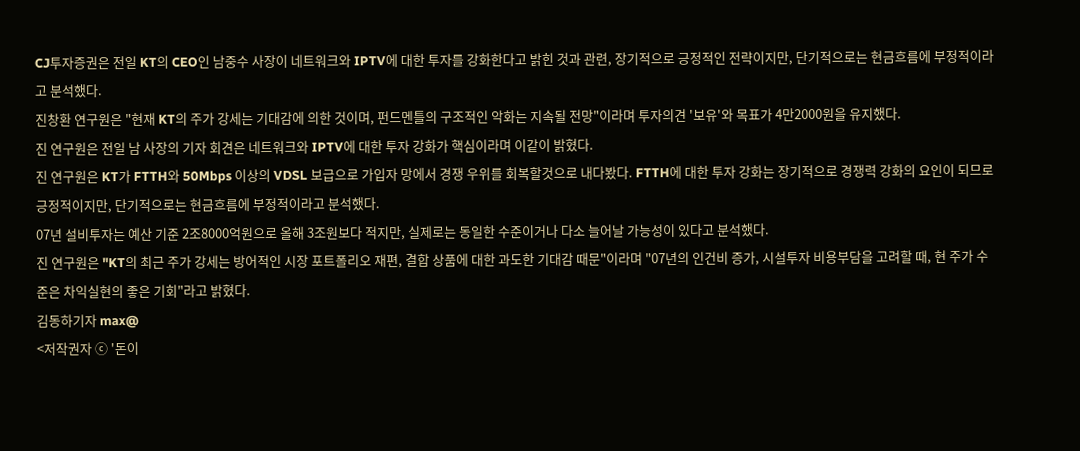CJ투자증권은 전일 KT의 CEO인 남중수 사장이 네트워크와 IPTV에 대한 투자를 강화한다고 밝힌 것과 관련, 장기적으로 긍정적인 전략이지만, 단기적으로는 현금흐름에 부정적이라고 분석했다.
진창환 연구원은 "현재 KT의 주가 강세는 기대감에 의한 것이며, 펀드멘틀의 구조적인 악화는 지속될 전망"이라며 투자의견 '보유'와 목표가 4만2000원을 유지했다.
진 연구원은 전일 남 사장의 기자 회견은 네트워크와 IPTV에 대한 투자 강화가 핵심이라며 이같이 밝혔다.
진 연구원은 KT가 FTTH와 50Mbps 이상의 VDSL 보급으로 가입자 망에서 경쟁 우위를 회복할것으로 내다봤다. FTTH에 대한 투자 강화는 장기적으로 경쟁력 강화의 요인이 되므로 긍정적이지만, 단기적으로는 현금흐름에 부정적이라고 분석했다.
07년 설비투자는 예산 기준 2조8000억원으로 올해 3조원보다 적지만, 실제로는 동일한 수준이거나 다소 늘어날 가능성이 있다고 분석했다.
진 연구원은 "KT의 최근 주가 강세는 방어적인 시장 포트폴리오 재편, 결합 상품에 대한 과도한 기대감 때문"이라며 "07년의 인건비 증가, 시설투자 비용부담을 고려할 때, 현 주가 수준은 차익실현의 좋은 기회"라고 밝혔다.
김동하기자 max@
<저작권자 ⓒ '돈이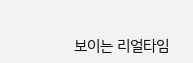보이는 리얼타임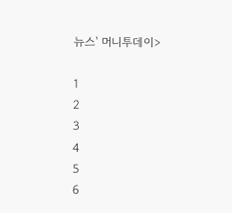뉴스' 머니투데이>

1
2
3
4
5
6